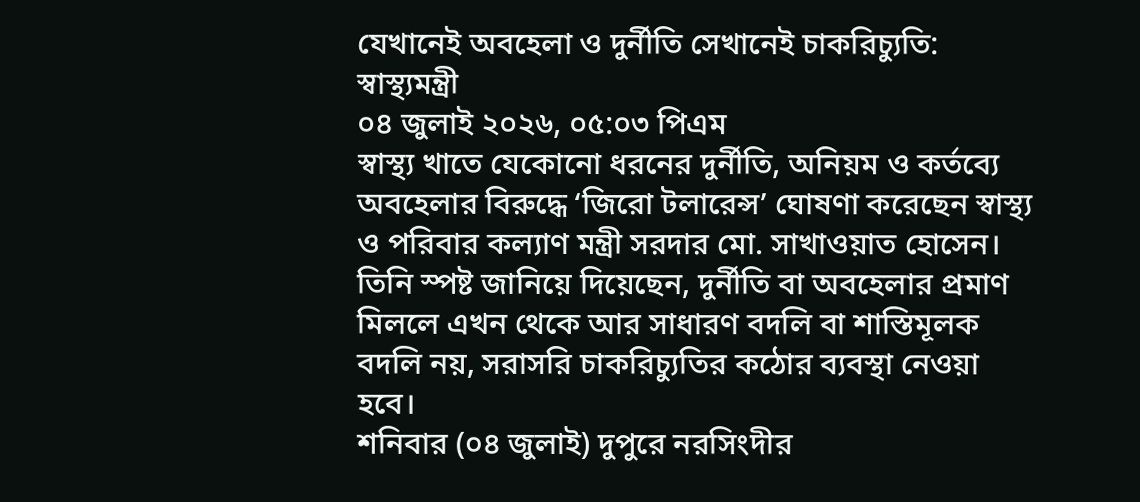যেখানেই অবহেলা ও দুর্নীতি সেখানেই চাকরিচ্যুতি: স্বাস্থ্যমন্ত্রী
০৪ জুলাই ২০২৬, ০৫:০৩ পিএম
স্বাস্থ্য খাতে যেকোনো ধরনের দুর্নীতি, অনিয়ম ও কর্তব্যে অবহেলার বিরুদ্ধে ‘জিরো টলারেন্স’ ঘোষণা করেছেন স্বাস্থ্য ও পরিবার কল্যাণ মন্ত্রী সরদার মো. সাখাওয়াত হোসেন। তিনি স্পষ্ট জানিয়ে দিয়েছেন, দুর্নীতি বা অবহেলার প্রমাণ মিললে এখন থেকে আর সাধারণ বদলি বা শাস্তিমূলক বদলি নয়, সরাসরি চাকরিচ্যুতির কঠোর ব্যবস্থা নেওয়া হবে।
শনিবার (০৪ জুলাই) দুপুরে নরসিংদীর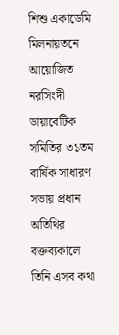শিশু একাডেমি মিলনায়তনে আয়োজিত নরসিংদী ডায়াবেটিক সমিতির ৩১তম বার্ষিক সাধারণ সভায় প্রধান অতিথির বক্তব্যকালে তিনি এসব কথা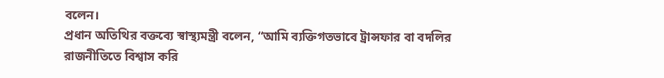বলেন।
প্রধান অতিথির বক্তব্যে স্বাস্থ্যমন্ত্রী বলেন, “আমি ব্যক্তিগতভাবে ট্রান্সফার বা বদলির রাজনীতিতে বিশ্বাস করি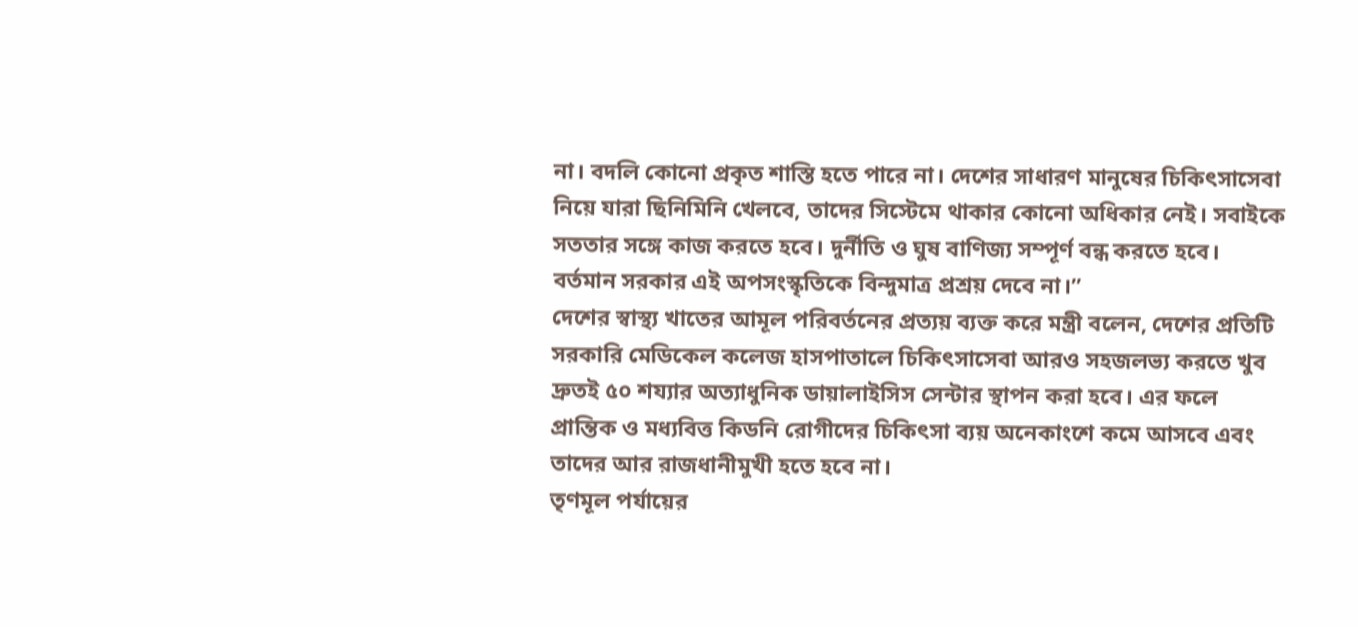না। বদলি কোনো প্রকৃত শাস্তি হতে পারে না। দেশের সাধারণ মানুষের চিকিৎসাসেবা নিয়ে যারা ছিনিমিনি খেলবে, তাদের সিস্টেমে থাকার কোনো অধিকার নেই। সবাইকে সততার সঙ্গে কাজ করতে হবে। দুর্নীতি ও ঘুষ বাণিজ্য সম্পূর্ণ বন্ধ করতে হবে। বর্তমান সরকার এই অপসংস্কৃতিকে বিন্দুমাত্র প্রশ্রয় দেবে না।”
দেশের স্বাস্থ্য খাতের আমূল পরিবর্তনের প্রত্যয় ব্যক্ত করে মন্ত্রী বলেন, দেশের প্রতিটি সরকারি মেডিকেল কলেজ হাসপাতালে চিকিৎসাসেবা আরও সহজলভ্য করতে খুব দ্রুতই ৫০ শয্যার অত্যাধুনিক ডায়ালাইসিস সেন্টার স্থাপন করা হবে। এর ফলে প্রান্তিক ও মধ্যবিত্ত কিডনি রোগীদের চিকিৎসা ব্যয় অনেকাংশে কমে আসবে এবং তাদের আর রাজধানীমুখী হতে হবে না।
তৃণমূল পর্যায়ের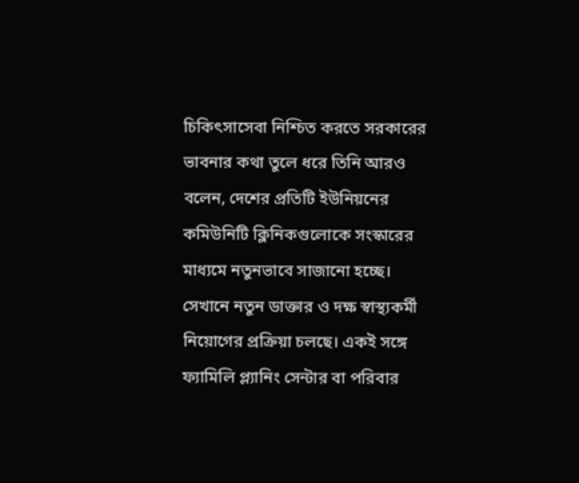চিকিৎসাসেবা নিশ্চিত করতে সরকারের ভাবনার কথা তুলে ধরে তিনি আরও বলেন, দেশের প্রতিটি ইউনিয়নের কমিউনিটি ক্লিনিকগুলোকে সংস্কারের মাধ্যমে নতুনভাবে সাজানো হচ্ছে। সেখানে নতুন ডাক্তার ও দক্ষ স্বাস্থ্যকর্মী নিয়োগের প্রক্রিয়া চলছে। একই সঙ্গে ফ্যামিলি প্ল্যানিং সেন্টার বা পরিবার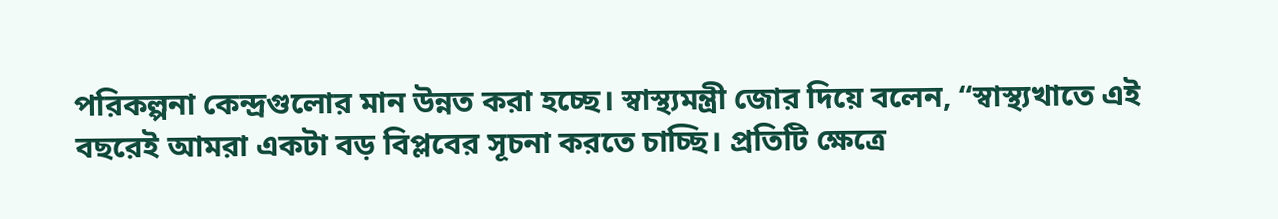পরিকল্পনা কেন্দ্রগুলোর মান উন্নত করা হচ্ছে। স্বাস্থ্যমন্ত্রী জোর দিয়ে বলেন, “স্বাস্থ্যখাতে এই বছরেই আমরা একটা বড় বিপ্লবের সূচনা করতে চাচ্ছি। প্রতিটি ক্ষেত্রে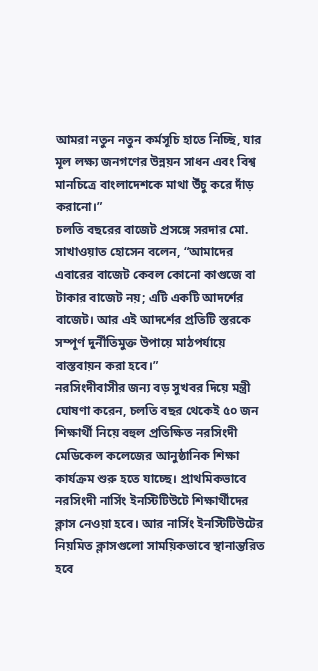আমরা নতুন নতুন কর্মসূচি হাতে নিচ্ছি, যার মূল লক্ষ্য জনগণের উন্নয়ন সাধন এবং বিশ্ব মানচিত্রে বাংলাদেশকে মাথা উঁচু করে দাঁড় করানো।”
চলতি বছরের বাজেট প্রসঙ্গে সরদার মো. সাখাওয়াত হোসেন বলেন, “আমাদের এবারের বাজেট কেবল কোনো কাগুজে বা টাকার বাজেট নয়; এটি একটি আদর্শের বাজেট। আর এই আদর্শের প্রতিটি স্তরকে সম্পূর্ণ দুর্নীতিমুক্ত উপায়ে মাঠপর্যায়ে বাস্তবায়ন করা হবে।”
নরসিংদীবাসীর জন্য বড় সুখবর দিয়ে মন্ত্রী ঘোষণা করেন, চলতি বছর থেকেই ৫০ জন শিক্ষার্থী নিয়ে বহুল প্রতিক্ষিত নরসিংদী মেডিকেল কলেজের আনুষ্ঠানিক শিক্ষা কার্যক্রম শুরু হতে যাচ্ছে। প্রাথমিকভাবে নরসিংদী নার্সিং ইনস্টিটিউটে শিক্ষার্থীদের ক্লাস নেওয়া হবে। আর নার্সিং ইনস্টিটিউটের নিয়মিত ক্লাসগুলো সাময়িকভাবে স্থানান্তরিত হবে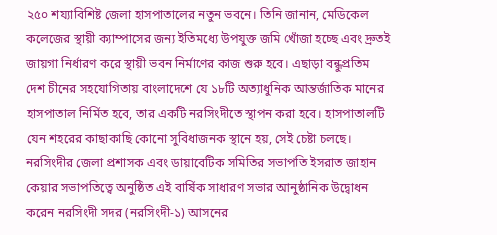২৫০ শয্যাবিশিষ্ট জেলা হাসপাতালের নতুন ভবনে। তিনি জানান, মেডিকেল কলেজের স্থায়ী ক্যাম্পাসের জন্য ইতিমধ্যে উপযুক্ত জমি খোঁজা হচ্ছে এবং দ্রুতই জায়গা নির্ধারণ করে স্থায়ী ভবন নির্মাণের কাজ শুরু হবে। এছাড়া বন্ধুপ্রতিম দেশ চীনের সহযোগিতায় বাংলাদেশে যে ১৮টি অত্যাধুনিক আন্তর্জাতিক মানের হাসপাতাল নির্মিত হবে, তার একটি নরসিংদীতে স্থাপন করা হবে। হাসপাতালটি যেন শহরের কাছাকাছি কোনো সুবিধাজনক স্থানে হয়, সেই চেষ্টা চলছে।
নরসিংদীর জেলা প্রশাসক এবং ডায়াবেটিক সমিতির সভাপতি ইসরাত জাহান কেয়ার সভাপতিত্বে অনুষ্ঠিত এই বার্ষিক সাধারণ সভার আনুষ্ঠানিক উদ্বোধন করেন নরসিংদী সদর (নরসিংদী-১) আসনের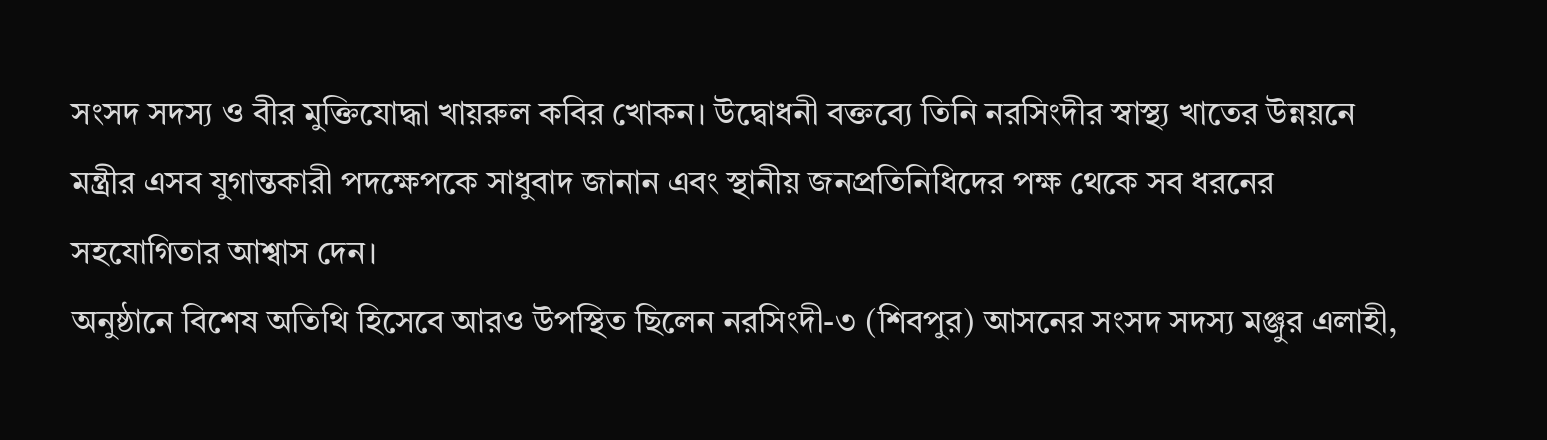সংসদ সদস্য ও বীর মুক্তিযোদ্ধা খায়রুল কবির খোকন। উদ্বোধনী বক্তব্যে তিনি নরসিংদীর স্বাস্থ্য খাতের উন্নয়নে মন্ত্রীর এসব যুগান্তকারী পদক্ষেপকে সাধুবাদ জানান এবং স্থানীয় জনপ্রতিনিধিদের পক্ষ থেকে সব ধরনের সহযোগিতার আশ্বাস দেন।
অনুষ্ঠানে বিশেষ অতিথি হিসেবে আরও উপস্থিত ছিলেন নরসিংদী-৩ (শিবপুর) আসনের সংসদ সদস্য মঞ্জুর এলাহী,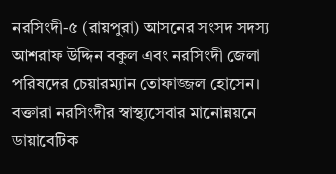নরসিংদী-৫ (রায়পুরা) আসনের সংসদ সদস্য আশরাফ উদ্দিন বকুল এবং নরসিংদী জেলা পরিষদের চেয়ারম্যান তোফাজ্জল হোসেন। বক্তারা নরসিংদীর স্বাস্থ্যসেবার মানোন্নয়নে ডায়াবেটিক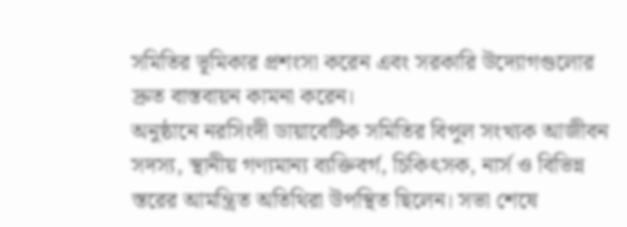সমিতির ভূমিকার প্রশংসা করেন এবং সরকারি উদ্যোগগুলোর দ্রুত বাস্তবায়ন কামনা করেন।
অনুষ্ঠানে নরসিংদী ডায়াবেটিক সমিতির বিপুল সংখ্যক আজীবন সদস্য, স্থানীয় গণ্যমান্য ব্যক্তিবর্গ, চিকিৎসক, নার্স ও বিভিন্ন স্তরের আমন্ত্রিত অতিথিরা উপস্থিত ছিলেন। সভা শেষে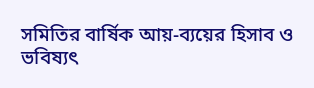সমিতির বার্ষিক আয়-ব্যয়ের হিসাব ও ভবিষ্যৎ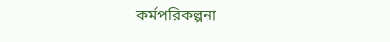কর্মপরিকল্পনা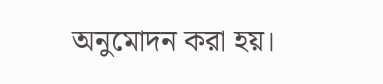অনুমোদন করা হয়।